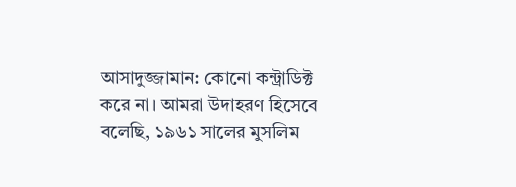আসাদুজ্জামান: কোনো কন্ট্রাডিক্ট করে না। আমরা উদাহরণ হিসেবে বলেছি, ১৯৬১ সালের মুসলিম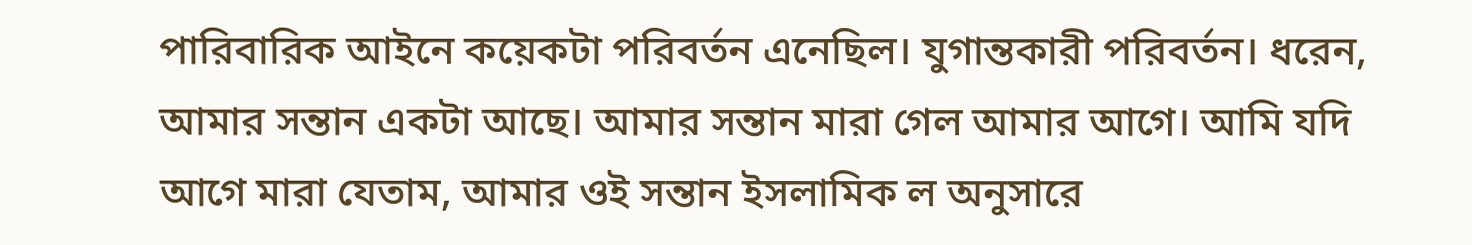পারিবারিক আইনে কয়েকটা পরিবর্তন এনেছিল। যুগান্তকারী পরিবর্তন। ধরেন, আমার সন্তান একটা আছে। আমার সন্তান মারা গেল আমার আগে। আমি যদি আগে মারা যেতাম, আমার ওই সন্তান ইসলামিক ল অনুসারে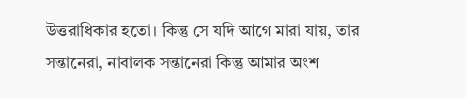উত্তরাধিকার হতো। কিন্তু সে যদি আগে মারা যায়, তার সন্তানেরা, নাবালক সন্তানেরা কিন্তু আমার অংশ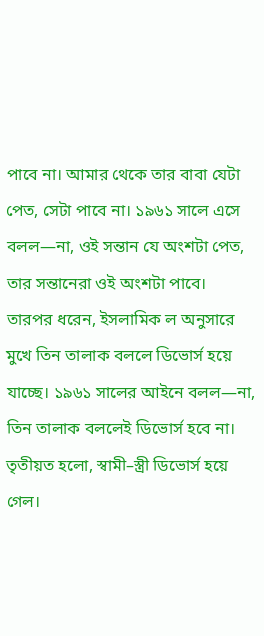পাবে না। আমার থেকে তার বাবা যেটা পেত, সেটা পাবে না। ১৯৬১ সালে এসে বলল—না, ওই সন্তান যে অংশটা পেত, তার সন্তানেরা ওই অংশটা পাবে।
তারপর ধরেন, ইসলামিক ল অনুসারে মুখে তিন তালাক বললে ডিভোর্স হয়ে যাচ্ছে। ১৯৬১ সালের আইনে বলল—না, তিন তালাক বললেই ডিভোর্স হবে না।
তৃতীয়ত হলো, স্বামী–স্ত্রী ডিভোর্স হয়ে গেল।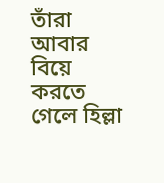তাঁরা আবার বিয়ে করতে গেলে হিল্লা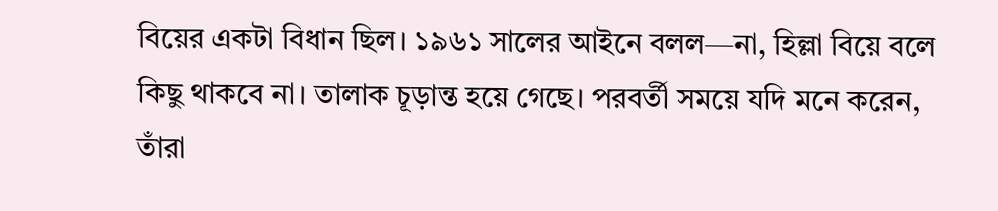বিয়ের একটা বিধান ছিল। ১৯৬১ সালের আইনে বলল—না, হিল্লা বিয়ে বলে কিছু থাকবে না। তালাক চূড়ান্ত হয়ে গেছে। পরবর্তী সময়ে যদি মনে করেন, তাঁরা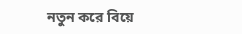নতুন করে বিয়ে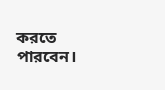করতে পারবেন।